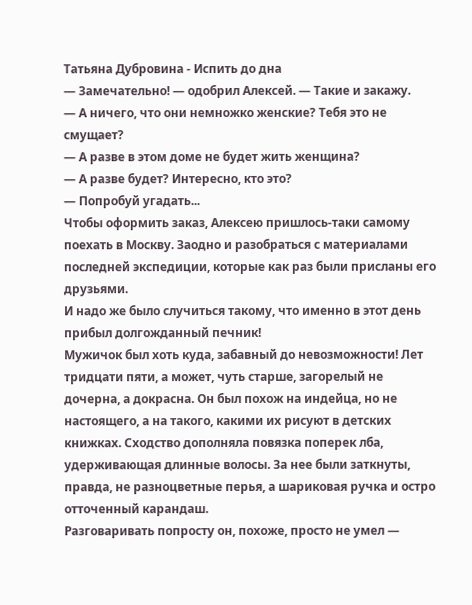Татьяна Дубровина - Испить до дна
— Замечательно! — одобрил Алексей. — Такие и закажу.
— А ничего, что они немножко женские? Тебя это не смущает?
— А разве в этом доме не будет жить женщина?
— А разве будет? Интересно, кто это?
— Попробуй угадать...
Чтобы оформить заказ, Алексею пришлось-таки самому поехать в Москву. Заодно и разобраться с материалами последней экспедиции, которые как раз были присланы его друзьями.
И надо же было случиться такому, что именно в этот день прибыл долгожданный печник!
Мужичок был хоть куда, забавный до невозможности! Лет тридцати пяти, а может, чуть старше, загорелый не дочерна, а докрасна. Он был похож на индейца, но не настоящего, а на такого, какими их рисуют в детских книжках. Сходство дополняла повязка поперек лба, удерживающая длинные волосы. За нее были заткнуты, правда, не разноцветные перья, а шариковая ручка и остро отточенный карандаш.
Разговаривать попросту он, похоже, просто не умел —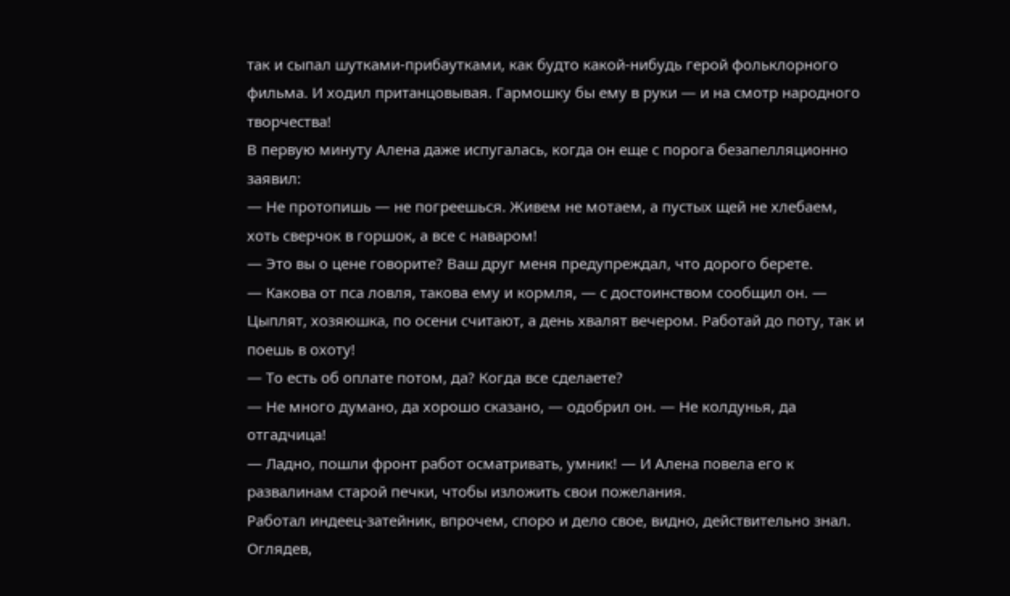так и сыпал шутками-прибаутками, как будто какой-нибудь герой фольклорного фильма. И ходил пританцовывая. Гармошку бы ему в руки — и на смотр народного творчества!
В первую минуту Алена даже испугалась, когда он еще с порога безапелляционно заявил:
— Не протопишь — не погреешься. Живем не мотаем, а пустых щей не хлебаем, хоть сверчок в горшок, а все с наваром!
— Это вы о цене говорите? Ваш друг меня предупреждал, что дорого берете.
— Какова от пса ловля, такова ему и кормля, — с достоинством сообщил он. — Цыплят, хозяюшка, по осени считают, а день хвалят вечером. Работай до поту, так и поешь в охоту!
— То есть об оплате потом, да? Когда все сделаете?
— Не много думано, да хорошо сказано, — одобрил он. — Не колдунья, да отгадчица!
— Ладно, пошли фронт работ осматривать, умник! — И Алена повела его к развалинам старой печки, чтобы изложить свои пожелания.
Работал индеец-затейник, впрочем, споро и дело свое, видно, действительно знал. Оглядев,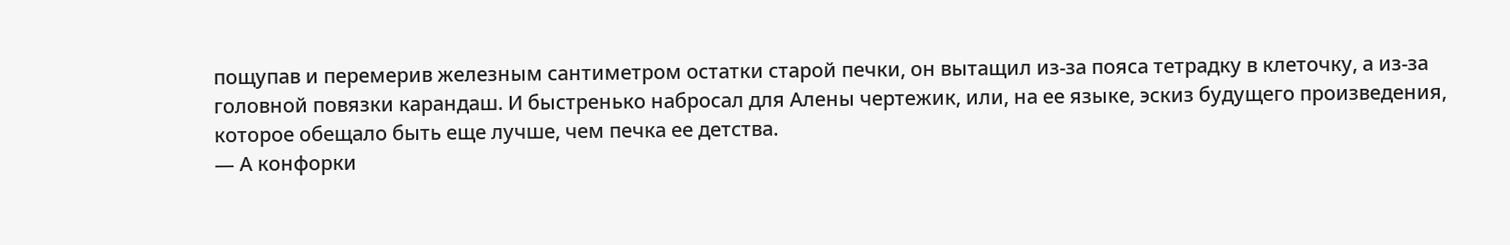пощупав и перемерив железным сантиметром остатки старой печки, он вытащил из-за пояса тетрадку в клеточку, а из-за головной повязки карандаш. И быстренько набросал для Алены чертежик, или, на ее языке, эскиз будущего произведения, которое обещало быть еще лучше, чем печка ее детства.
— А конфорки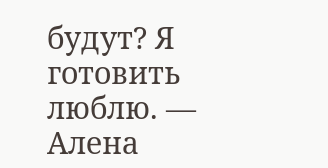будут? Я готовить люблю. — Алена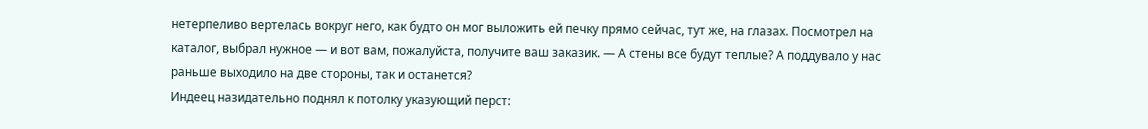нетерпеливо вертелась вокруг него, как будто он мог выложить ей печку прямо сейчас, тут же, на глазах. Посмотрел на каталог, выбрал нужное — и вот вам, пожалуйста, получите ваш заказик. — А стены все будут теплые? А поддувало у нас раньше выходило на две стороны, так и останется?
Индеец назидательно поднял к потолку указующий перст: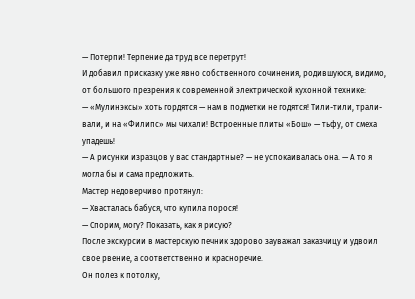— Потерпи! Терпение да труд все перетрут!
И добавил присказку уже явно собственного сочинения, родившуюся, видимо, от большого презрения к современной электрической кухонной технике:
— «Мулинэксы» хоть гордятся — нам в подметки не годятся! Тили-тили, трали-вали, и на «Филипс» мы чихали! Встроенные плиты «Бош» — тьфу, от смеха упадешь!
— А рисунки изразцов у вас стандартные? — не успокаивалась она. — А то я могла бы и сама предложить.
Мастер недоверчиво протянул:
— Хвасталась бабуся, что купила порося!
— Спорим, могу? Показать, как я рисую?
После экскурсии в мастерскую печник здорово зауважал заказчицу и удвоил свое рвение, а соответственно и красноречие.
Он полез к потолку,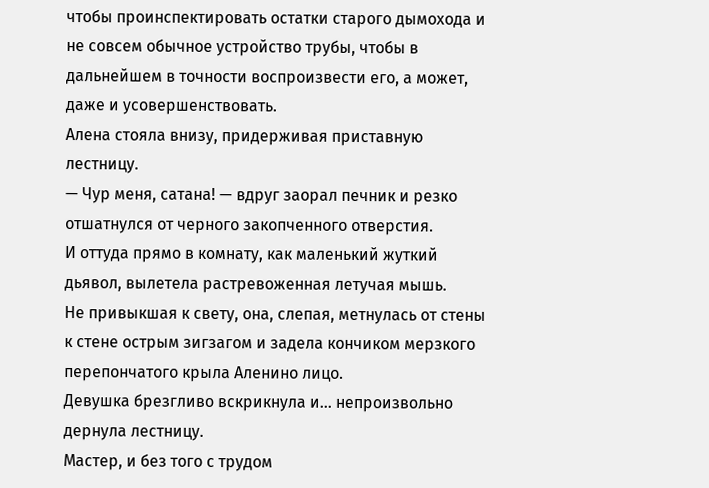чтобы проинспектировать остатки старого дымохода и не совсем обычное устройство трубы, чтобы в дальнейшем в точности воспроизвести его, а может, даже и усовершенствовать.
Алена стояла внизу, придерживая приставную лестницу.
— Чур меня, сатана! — вдруг заорал печник и резко отшатнулся от черного закопченного отверстия.
И оттуда прямо в комнату, как маленький жуткий дьявол, вылетела растревоженная летучая мышь.
Не привыкшая к свету, она, слепая, метнулась от стены к стене острым зигзагом и задела кончиком мерзкого перепончатого крыла Аленино лицо.
Девушка брезгливо вскрикнула и... непроизвольно дернула лестницу.
Мастер, и без того с трудом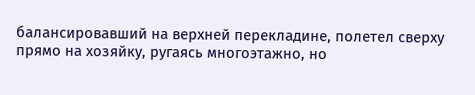балансировавший на верхней перекладине, полетел сверху прямо на хозяйку, ругаясь многоэтажно, но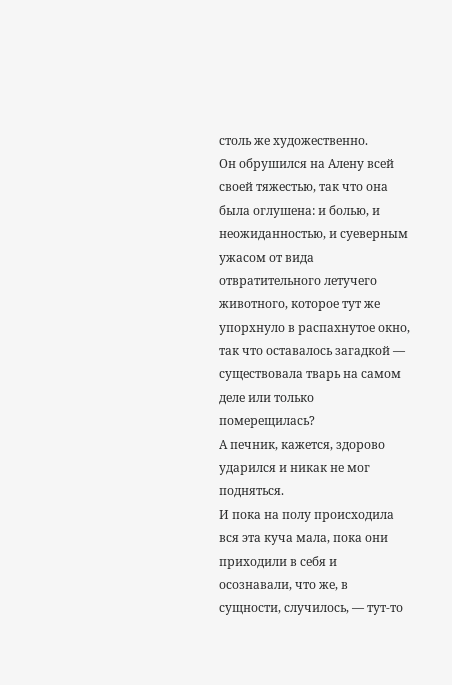столь же художественно.
Он обрушился на Алену всей своей тяжестью, так что она была оглушена: и болью, и неожиданностью, и суеверным ужасом от вида отвратительного летучего животного, которое тут же упорхнуло в распахнутое окно, так что оставалось загадкой — существовала тварь на самом деле или только померещилась?
А печник, кажется, здорово ударился и никак не мог подняться.
И пока на полу происходила вся эта куча мала, пока они приходили в себя и осознавали, что же, в сущности, случилось, — тут-то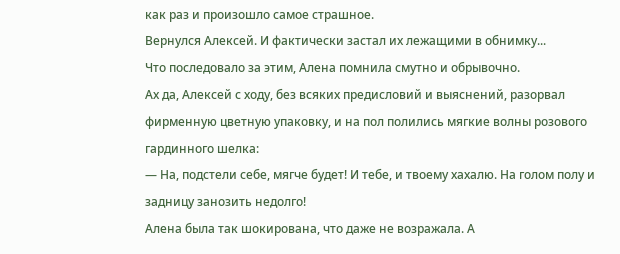как раз и произошло самое страшное.
Вернулся Алексей. И фактически застал их лежащими в обнимку...
Что последовало за этим, Алена помнила смутно и обрывочно.
Ах да, Алексей с ходу, без всяких предисловий и выяснений, разорвал фирменную цветную упаковку, и на пол полились мягкие волны розового гардинного шелка:
— На, подстели себе, мягче будет! И тебе, и твоему хахалю. На голом полу и задницу занозить недолго!
Алена была так шокирована, что даже не возражала. А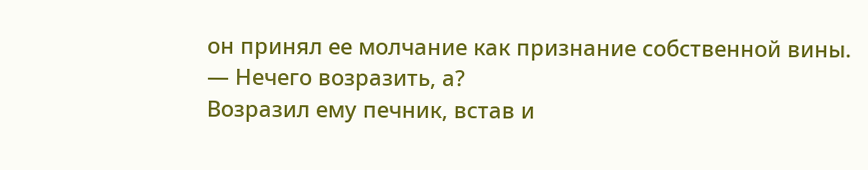он принял ее молчание как признание собственной вины.
— Нечего возразить, а?
Возразил ему печник, встав и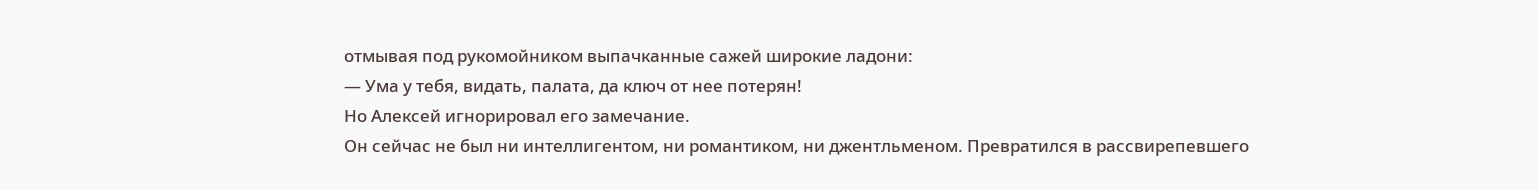отмывая под рукомойником выпачканные сажей широкие ладони:
— Ума у тебя, видать, палата, да ключ от нее потерян!
Но Алексей игнорировал его замечание.
Он сейчас не был ни интеллигентом, ни романтиком, ни джентльменом. Превратился в рассвирепевшего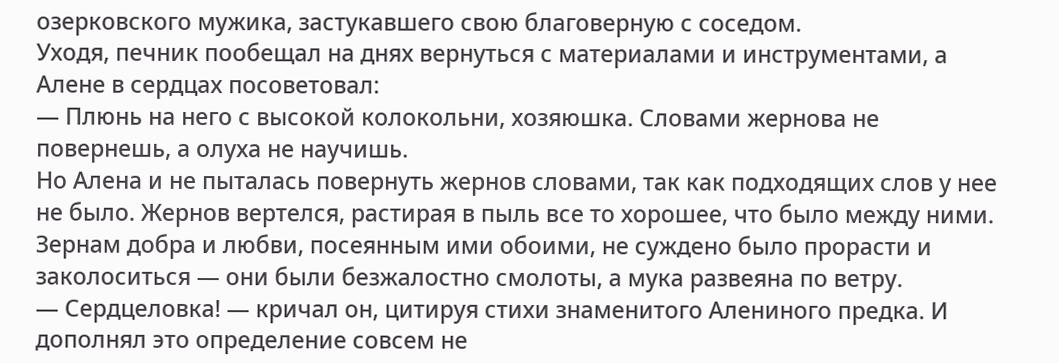озерковского мужика, застукавшего свою благоверную с соседом.
Уходя, печник пообещал на днях вернуться с материалами и инструментами, а Алене в сердцах посоветовал:
— Плюнь на него с высокой колокольни, хозяюшка. Словами жернова не повернешь, а олуха не научишь.
Но Алена и не пыталась повернуть жернов словами, так как подходящих слов у нее не было. Жернов вертелся, растирая в пыль все то хорошее, что было между ними. Зернам добра и любви, посеянным ими обоими, не суждено было прорасти и заколоситься — они были безжалостно смолоты, а мука развеяна по ветру.
— Сердцеловка! — кричал он, цитируя стихи знаменитого Алениного предка. И дополнял это определение совсем не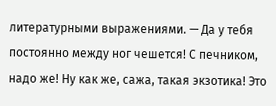литературными выражениями. — Да у тебя постоянно между ног чешется! С печником, надо же! Ну как же, сажа, такая экзотика! Это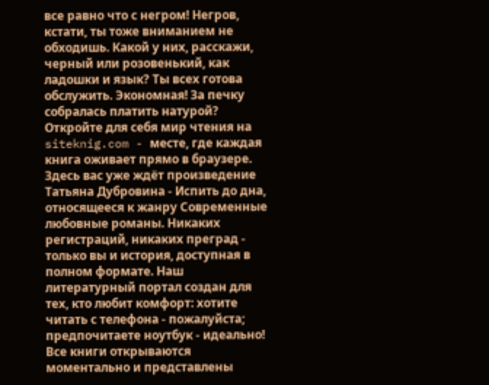все равно что с негром! Негров, кстати, ты тоже вниманием не обходишь. Какой у них, расскажи, черный или розовенький, как ладошки и язык? Ты всех готова обслужить. Экономная! За печку собралась платить натурой?
Откройте для себя мир чтения на siteknig.com - месте, где каждая книга оживает прямо в браузере. Здесь вас уже ждёт произведение Татьяна Дубровина - Испить до дна, относящееся к жанру Современные любовные романы. Никаких регистраций, никаких преград - только вы и история, доступная в полном формате. Наш литературный портал создан для тех, кто любит комфорт: хотите читать с телефона - пожалуйста; предпочитаете ноутбук - идеально! Все книги открываются моментально и представлены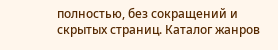полностью, без сокращений и скрытых страниц. Каталог жанров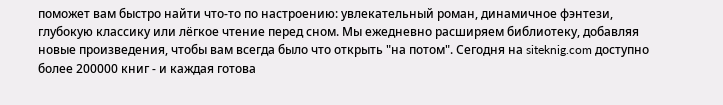поможет вам быстро найти что-то по настроению: увлекательный роман, динамичное фэнтези, глубокую классику или лёгкое чтение перед сном. Мы ежедневно расширяем библиотеку, добавляя новые произведения, чтобы вам всегда было что открыть "на потом". Сегодня на siteknig.com доступно более 200000 книг - и каждая готова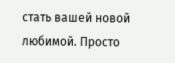стать вашей новой любимой. Просто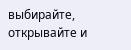выбирайте, открывайте и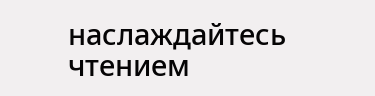наслаждайтесь чтением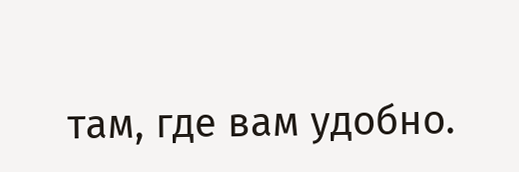там, где вам удобно.